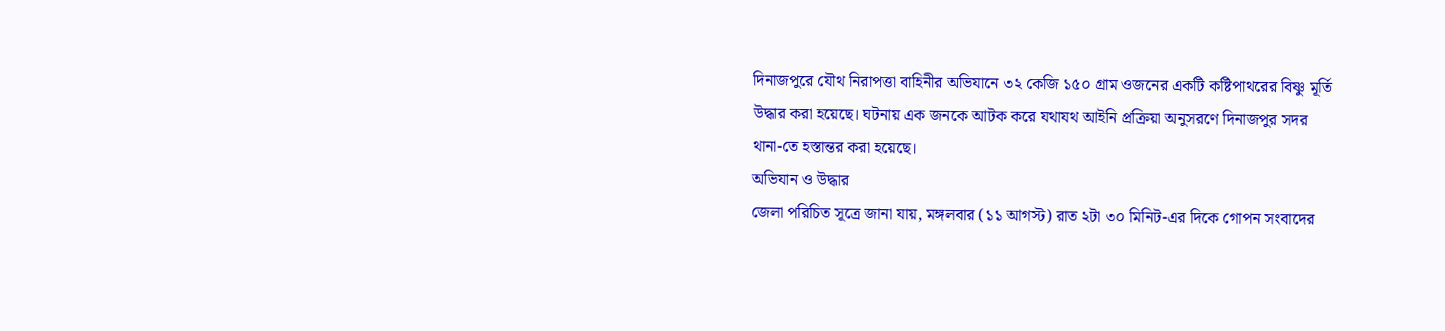দিনাজপুরে যৌথ নিরাপত্তা বাহিনীর অভিযানে ৩২ কেজি ১৫০ গ্রাম ওজনের একটি কষ্টিপাথরের বিষ্ণু মূর্তি উদ্ধার করা হয়েছে। ঘটনায় এক জনকে আটক করে যথাযথ আইনি প্রক্রিয়া অনুসরণে দিনাজপুর সদর থানা-তে হস্তান্তর করা হয়েছে।
অভিযান ও উদ্ধার
জেলা পরিচিত সূত্রে জানা যায়, মঙ্গলবার (১১ আগস্ট) রাত ২টা ৩০ মিনিট-এর দিকে গোপন সংবাদের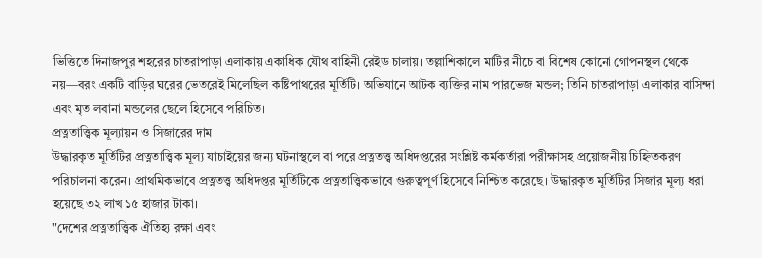ভিত্তিতে দিনাজপুর শহরের চাতরাপাড়া এলাকায় একাধিক যৌথ বাহিনী রেইড চালায়। তল্লাশিকালে মাটির নীচে বা বিশেষ কোনো গোপনস্থল থেকে নয়—বরং একটি বাড়ির ঘরের ভেতরেই মিলেছিল কষ্টিপাথরের মূর্তিটি। অভিযানে আটক ব্যক্তির নাম পারভেজ মন্ডল; তিনি চাতরাপাড়া এলাকার বাসিন্দা এবং মৃত লবানা মন্ডলের ছেলে হিসেবে পরিচিত।
প্রত্নতাত্ত্বিক মূল্যায়ন ও সিজারের দাম
উদ্ধারকৃত মূর্তিটির প্রত্নতাত্ত্বিক মূল্য যাচাইয়ের জন্য ঘটনাস্থলে বা পরে প্রত্নতত্ত্ব অধিদপ্তরের সংশ্লিষ্ট কর্মকর্তারা পরীক্ষাসহ প্রয়োজনীয় চিহ্নিতকরণ পরিচালনা করেন। প্রাথমিকভাবে প্রত্নতত্ত্ব অধিদপ্তর মূর্তিটিকে প্রত্নতাত্ত্বিকভাবে গুরুত্বপূর্ণ হিসেবে নিশ্চিত করেছে। উদ্ধারকৃত মূর্তিটির সিজার মূল্য ধরা হয়েছে ৩২ লাখ ১৫ হাজার টাকা।
"দেশের প্রত্নতাত্ত্বিক ঐতিহ্য রক্ষা এবং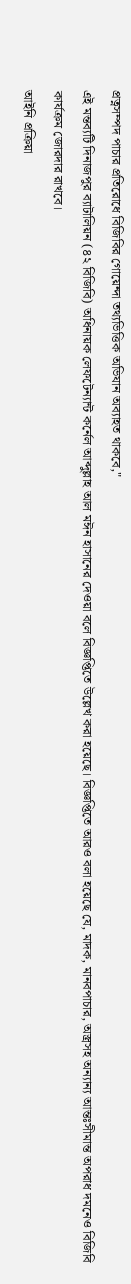প্রত্নসম্পদ পাচার প্রতিরোধে বিজিবির গোয়েন্দা তথ্যভিত্তিক অভিযান অব্যাহত থাকবে,"
এই মন্তব্যটি দিনাজপুর ব্যাটালিয়ন (৪২ বিজিবি) অধিনায়ক লেফটেন্যান্ট কর্নেল আব্দুল্লাহ আল মঈন হাসানের দেওয়া বলে বিজ্ঞপ্তিতে উল্লেখ করা হয়েছে। বিজ্ঞপ্তিতে আরও বলা হয়েছে যে, মাদক, মানবপাচার, অস্ত্রসহ অন্যান্য আন্তঃসীমান্ত অপরাধ দমনেও বিজিবি কার্যক্রম জোরদার রাখবে।
আইনি প্রক্রিয়া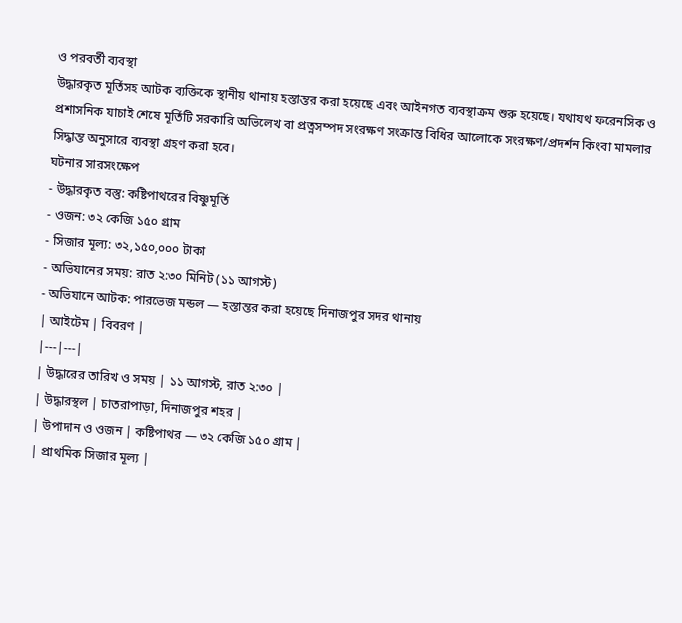ও পরবর্তী ব্যবস্থা
উদ্ধারকৃত মূর্তিসহ আটক ব্যক্তিকে স্থানীয় থানায় হস্তান্তর করা হয়েছে এবং আইনগত ব্যবস্থাক্রম শুরু হয়েছে। যথাযথ ফরেনসিক ও প্রশাসনিক যাচাই শেষে মূর্তিটি সরকারি অভিলেখ বা প্রত্নসম্পদ সংরক্ষণ সংক্রান্ত বিধির আলোকে সংরক্ষণ/প্রদর্শন কিংবা মামলার সিদ্ধান্ত অনুসারে ব্যবস্থা গ্রহণ করা হবে।
ঘটনার সারসংক্ষেপ
- উদ্ধারকৃত বস্তু: কষ্টিপাথরের বিষ্ণুমূর্তি
- ওজন: ৩২ কেজি ১৫০ গ্রাম
- সিজার মূল্য: ৩২,১৫০,০০০ টাকা
- অভিযানের সময়: রাত ২:৩০ মিনিট (১১ আগস্ট)
- অভিযানে আটক: পারভেজ মন্ডল — হস্তান্তর করা হয়েছে দিনাজপুর সদর থানায়
| আইটেম | বিবরণ |
|---|---|
| উদ্ধারের তারিখ ও সময় | ১১ আগস্ট, রাত ২:৩০ |
| উদ্ধারস্থল | চাতরাপাড়া, দিনাজপুর শহর |
| উপাদান ও ওজন | কষ্টিপাথর — ৩২ কেজি ১৫০ গ্রাম |
| প্রাথমিক সিজার মূল্য |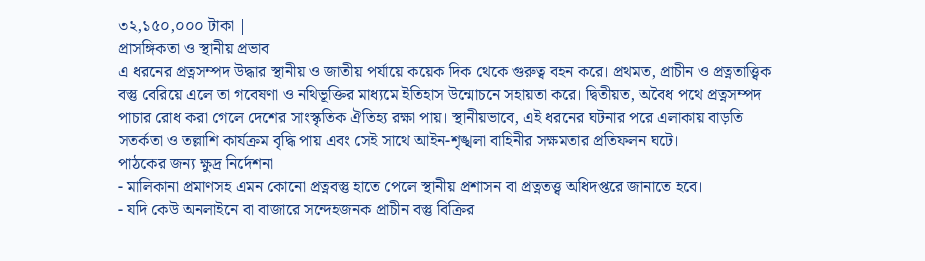৩২,১৫০,০০০ টাকা |
প্রাসঙ্গিকতা ও স্থানীয় প্রভাব
এ ধরনের প্রত্নসম্পদ উদ্ধার স্থানীয় ও জাতীয় পর্যায়ে কয়েক দিক থেকে গুরুত্ব বহন করে। প্রথমত, প্রাচীন ও প্রত্নতাত্ত্বিক বস্তু বেরিয়ে এলে তা গবেষণা ও নথিভূক্তির মাধ্যমে ইতিহাস উন্মোচনে সহায়তা করে। দ্বিতীয়ত, অবৈধ পথে প্রত্নসম্পদ পাচার রোধ করা গেলে দেশের সাংস্কৃতিক ঐতিহ্য রক্ষা পায়। স্থানীয়ভাবে, এই ধরনের ঘটনার পরে এলাকায় বাড়তি সতর্কতা ও তল্লাশি কার্যক্রম বৃদ্ধি পায় এবং সেই সাথে আইন-শৃঙ্খলা বাহিনীর সক্ষমতার প্রতিফলন ঘটে।
পাঠকের জন্য ক্ষুদ্র নির্দেশনা
- মালিকানা প্রমাণসহ এমন কোনো প্রত্নবস্তু হাতে পেলে স্থানীয় প্রশাসন বা প্রত্নতত্ত্ব অধিদপ্তরে জানাতে হবে।
- যদি কেউ অনলাইনে বা বাজারে সন্দেহজনক প্রাচীন বস্তু বিক্রির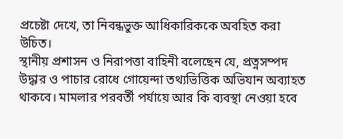প্রচেষ্টা দেখে, তা নিবন্ধভুক্ত আধিকারিককে অবহিত করা উচিত।
স্থানীয় প্রশাসন ও নিরাপত্তা বাহিনী বলেছেন যে, প্রত্নসম্পদ উদ্ধার ও পাচার রোধে গোয়েন্দা তথ্যভিত্তিক অভিযান অব্যাহত থাকবে। মামলার পরবর্তী পর্যায়ে আর কি ব্যবস্থা নেওয়া হবে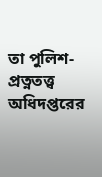তা পুলিশ-প্রত্নতত্ত্ব অধিদপ্তরের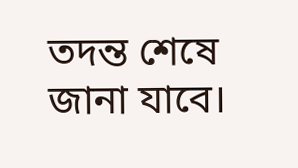তদন্ত শেষে জানা যাবে।